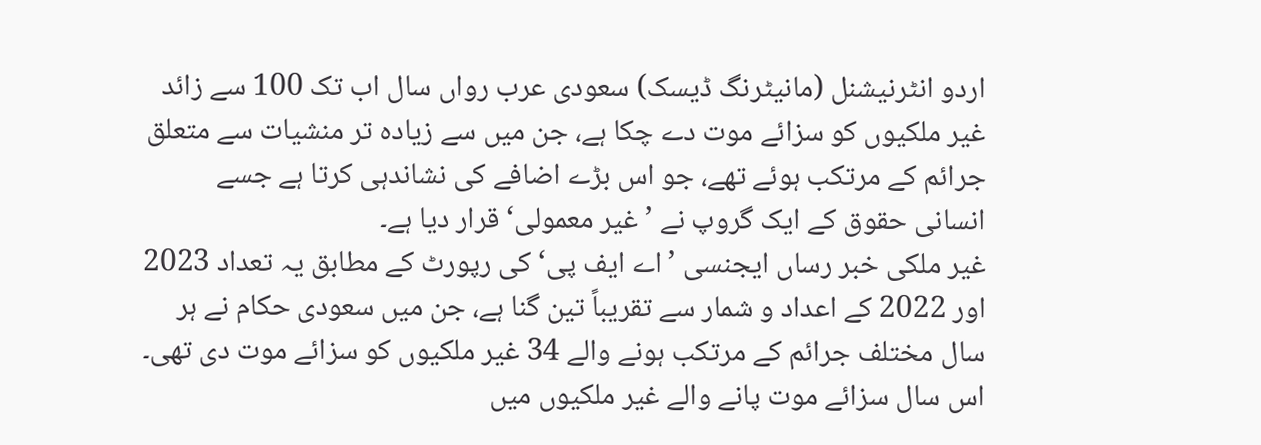اردو انٹرنیشنل (مانیٹرنگ ڈیسک) سعودی عرب رواں سال اب تک 100 سے زائد غیر ملکیوں کو سزائے موت دے چکا ہے، جن میں سے زیادہ تر منشیات سے متعلق جرائم کے مرتکب ہوئے تھے، جو اس بڑے اضافے کی نشاندہی کرتا ہے جسے انسانی حقوق کے ایک گروپ نے ’غیر معمولی‘ قرار دیا ہے۔
غیر ملکی خبر رساں ایجنسی ’اے ایف پی‘ کی رپورٹ کے مطابق یہ تعداد 2023 اور 2022 کے اعداد و شمار سے تقریباً تین گنا ہے، جن میں سعودی حکام نے ہر سال مختلف جرائم کے مرتکب ہونے والے 34 غیر ملکیوں کو سزائے موت دی تھی۔
اس سال سزائے موت پانے والے غیر ملکیوں میں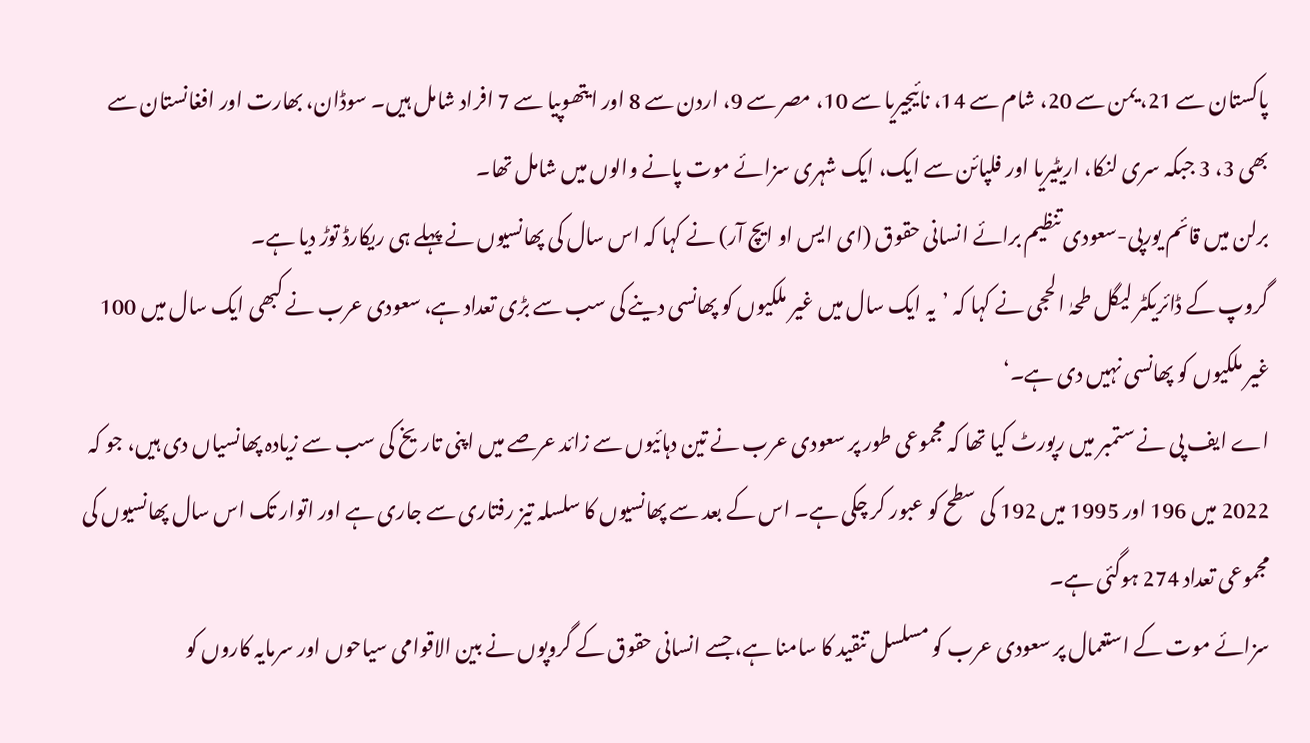پاکستان سے 21، یمن سے 20، شام سے 14، نائیجیریا سے 10، مصر سے 9، اردن سے 8 اور ایتھوپیا سے 7 افراد شامل ہیں۔ سوڈان، بھارت اور افغانستان سے بھی 3، 3 جبکہ سری لنکا، اریٹیریا اور فلپائن سے ایک، ایک شہری سزائے موت پانے والوں میں شامل تھا۔
برلن میں قائم یورپی-سعودی تنظیم برائے انسانی حقوق (ای ایس او ایچ آر) نے کہا کہ اس سال کی پھانسیوں نے پہلے ہی ریکارڈ توڑ دیا ہے۔
گروپ کے ڈائریکٹر لیگل طحہٰ الحجی نے کہا کہ ’یہ ایک سال میں غیر ملکیوں کو پھانسی دینے کی سب سے بڑی تعداد ہے، سعودی عرب نے کبھی ایک سال میں 100 غیر ملکیوں کو پھانسی نہیں دی ہے۔‘
اے ایف پی نے ستمبر میں رپورٹ کیا تھا کہ مجموعی طور پر سعودی عرب نے تین دہائیوں سے زائد عرصے میں اپنی تاریخ کی سب سے زیادہ پھانسیاں دی ہیں، جو کہ 2022 میں 196 اور 1995 میں 192 کی سطح کو عبور کر چکی ہے۔ اس کے بعد سے پھانسیوں کا سلسلہ تیز رفتاری سے جاری ہے اور اتوار تک اس سال پھانسیوں کی مجموعی تعداد 274 ہوگئی ہے۔
سزائے موت کے استعمال پر سعودی عرب کو مسلسل تنقید کا سامنا ہے، جسے انسانی حقوق کے گروپوں نے بین الاقوامی سیاحوں اور سرمایہ کاروں کو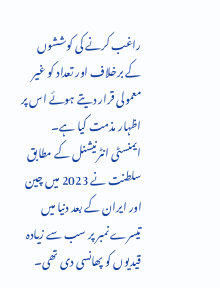راغب کرنے کی کوششوں کے برخلاف اور تعداد کو غیر معمولی قرار دیتے ہوئے اس پر اظہار مذمت کیا ہے۔
ایمنسٹی انٹرنیشنل کے مطابق سلطنت نے 2023 میں چین اور ایران کے بعد دنیا میں تیسرے نمبر پر سب سے زیادہ قیدیوں کو پھانسی دی تھی۔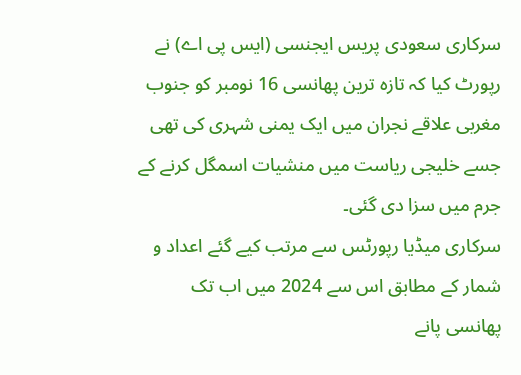سرکاری سعودی پریس ایجنسی (ایس پی اے) نے رپورٹ کیا کہ تازہ ترین پھانسی 16 نومبر کو جنوب مغربی علاقے نجران میں ایک یمنی شہری کی تھی جسے خلیجی ریاست میں منشیات اسمگل کرنے کے جرم میں سزا دی گئی۔
سرکاری میڈیا رپورٹس سے مرتب کیے گئے اعداد و شمار کے مطابق اس سے 2024 میں اب تک پھانسی پانے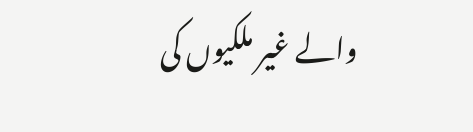والے غیر ملکیوں کی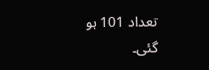تعداد 101 ہو گئی۔